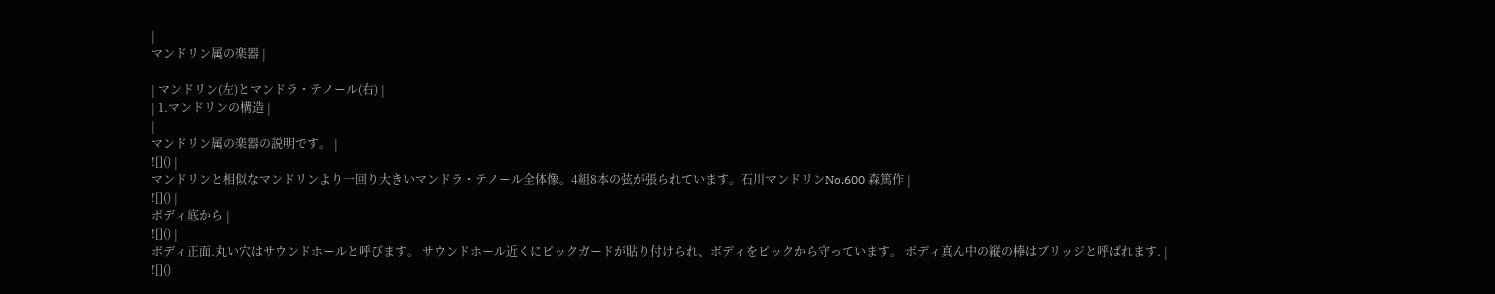|
マンドリン属の楽器 |

| マンドリン(左)とマンドラ・テノール(右) |
| 1.マンドリンの構造 |
|
マンドリン属の楽器の説明です。 |
![]() |
マンドリンと相似なマンドリンより一回り大きいマンドラ・テノール全体像。4組8本の弦が張られています。石川マンドリンNo.600 森篤作 |
![]() |
ボディ底から |
![]() |
ボディ正面.丸い穴はサウンドホールと呼びます。 サウンドホール近くにピックガードが貼り付けられ、ボディをピックから守っています。 ボディ真ん中の縦の棒はブリッジと呼ばれます. |
![]()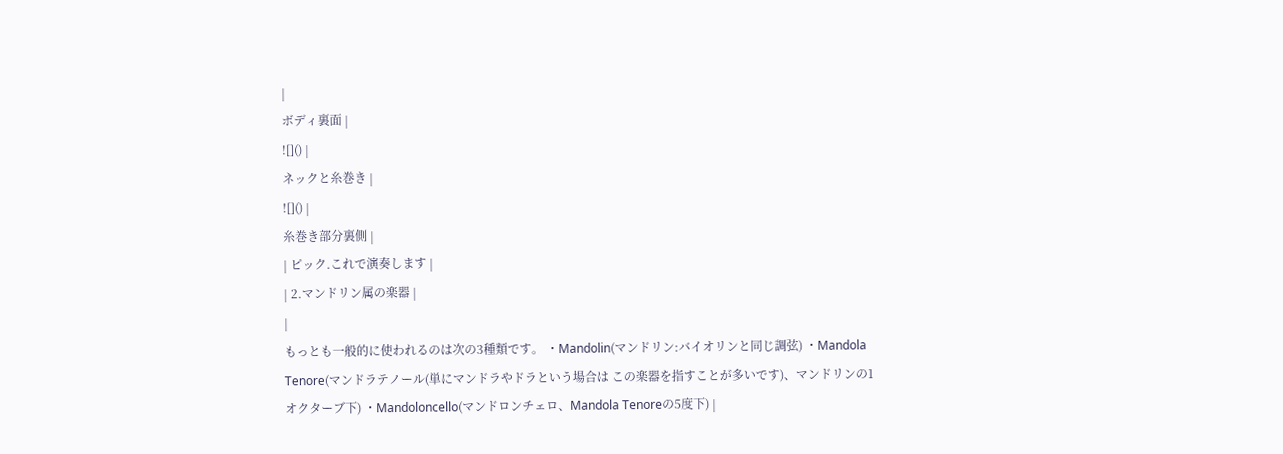|
ボディ裏面 |
![]() |
ネックと糸巻き |
![]() |
糸巻き部分裏側 |
| ピック.これで演奏します |
| 2.マンドリン属の楽器 |
|
もっとも一般的に使われるのは次の3種類です。 ・Mandolin(マンドリン:バイオリンと同じ調弦) ・Mandola Tenore(マンドラテノール(単にマンドラやドラという場合は この楽器を指すことが多いです)、マンドリンの1オクターブ下) ・Mandoloncello(マンドロンチェロ、Mandola Tenoreの5度下) |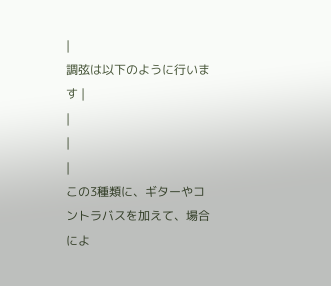|
調弦は以下のように行います |
|
|
|
この3種類に、ギターやコントラバスを加えて、場合によ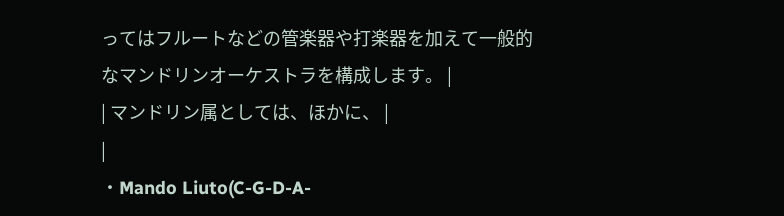ってはフルートなどの管楽器や打楽器を加えて一般的なマンドリンオーケストラを構成します。 |
| マンドリン属としては、ほかに、 |
|
・Mando Liuto(C-G-D-A-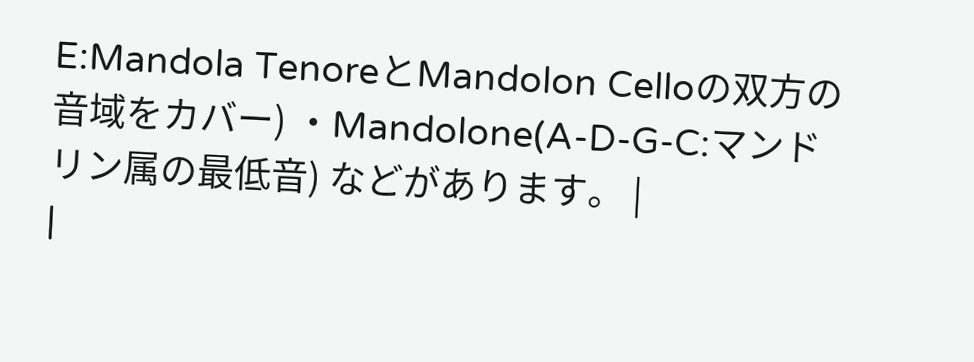E:Mandola TenoreとMandolon Celloの双方の音域をカバー) ・Mandolone(A-D-G-C:マンドリン属の最低音) などがあります。 |
|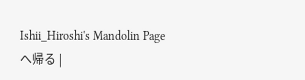Ishii_Hiroshi's Mandolin Pageへ帰る |